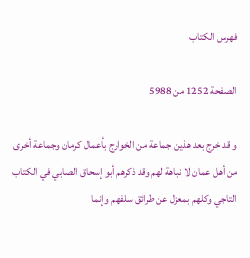فهرس الكتاب

الصفحة 1252 من 5988

و قد خرج بعد هذين جماعة من الخوارج بأعمال كرمان وجماعة أخرى من أهل عمان لا نباهة لهم وقد ذكرهم أبو إسحاق الصابي في الكتاب التاجي وكلهم بمعزل عن طرائق سلفهم وإنما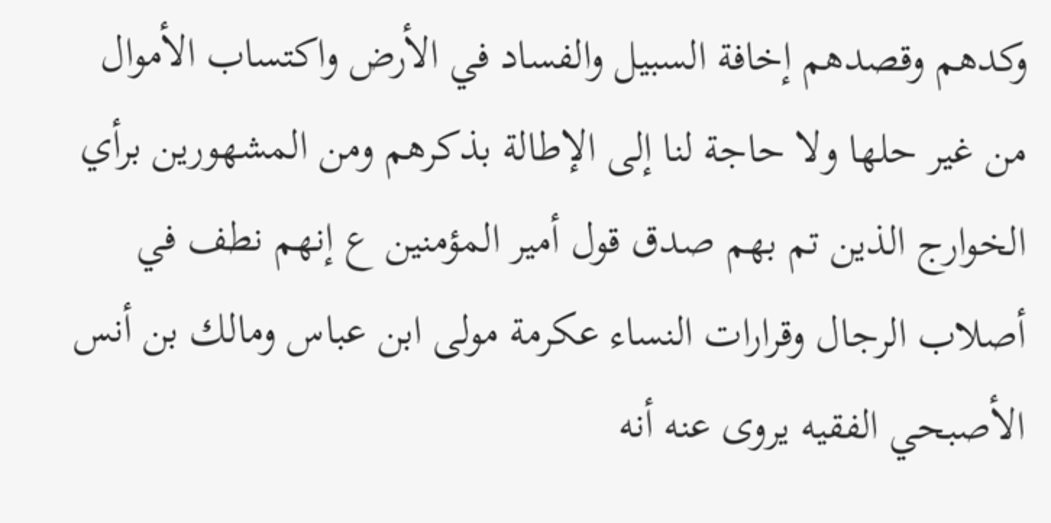وكدهم وقصدهم إخافة السبيل والفساد في الأرض واكتساب الأموال من غير حلها ولا حاجة لنا إلى الإطالة بذكرهم ومن المشهورين برأي الخوارج الذين تم بهم صدق قول أمير المؤمنين ع إنهم نطف في أصلاب الرجال وقرارات النساء عكرمة مولى ابن عباس ومالك بن أنس الأصبحي الفقيه يروى عنه أنه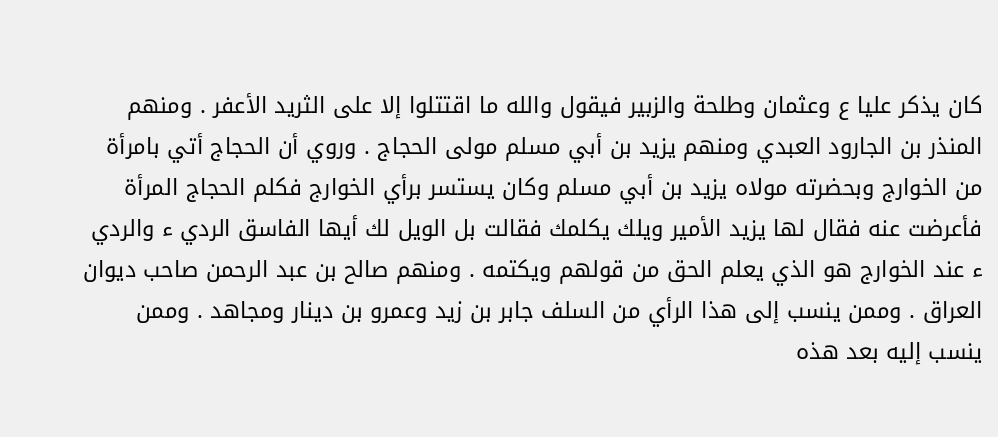كان يذكر عليا ع وعثمان وطلحة والزبير فيقول والله ما اقتتلوا إلا على الثريد الأعفر . ومنهم المنذر بن الجارود العبدي ومنهم يزيد بن أبي مسلم مولى الحجاج . وروي أن الحجاج أتي بامرأة من الخوارج وبحضرته مولاه يزيد بن أبي مسلم وكان يستسر برأي الخوارج فكلم الحجاج المرأة فأعرضت عنه فقال لها يزيد الأمير ويلك يكلمك فقالت بل الويل لك أيها الفاسق الردي ء والردي ء عند الخوارج هو الذي يعلم الحق من قولهم ويكتمه . ومنهم صالح بن عبد الرحمن صاحب ديوان العراق . وممن ينسب إلى هذا الرأي من السلف جابر بن زيد وعمرو بن دينار ومجاهد . وممن ينسب إليه بعد هذه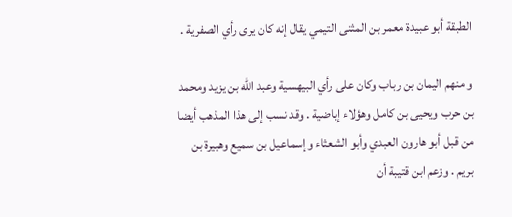الطبقة أبو عبيدة معمر بن المثنى التيمي يقال إنه كان يرى رأي الصفرية .

و منهم اليمان بن رباب وكان على رأي البيهسية وعبد الله بن يزيد ومحمد بن حرب ويحيى بن كامل وهؤلاء إباضية . وقد نسب إلى هذا المذهب أيضا من قبل أبو هارون العبدي وأبو الشعثاء وإسماعيل بن سميع وهبيرة بن بريم . وزعم ابن قتيبة أن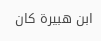ابن هبيرة كان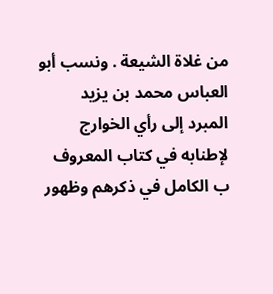من غلاة الشيعة . ونسب أبو العباس محمد بن يزيد المبرد إلى رأي الخوارج لإطنابه في كتاب المعروف ب الكامل في ذكرهم وظهور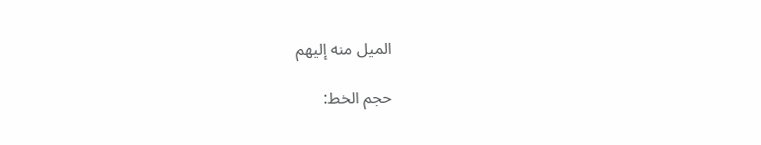الميل منه إليهم

حجم الخط: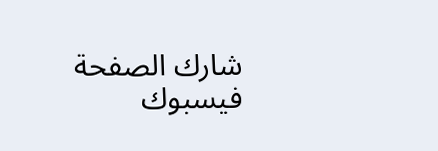شارك الصفحة
فيسبوك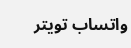واتساب تويتر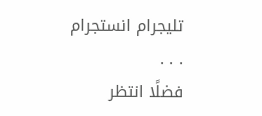تليجرام انستجرام
. . .
فضلًا انتظر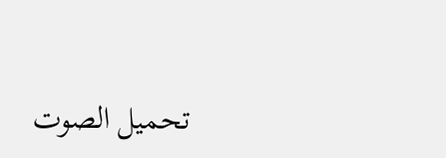تحميل الصوت